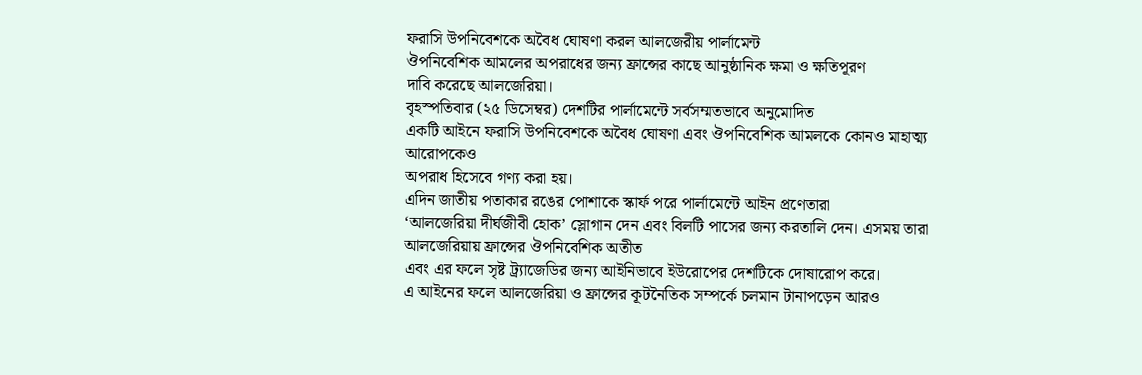ফরাসি উপনিবেশকে অবৈধ ঘোষণা করল আলজেরীয় পার্লামেন্ট
ঔপনিবেশিক আমলের অপরাধের জন্য ফ্রান্সের কাছে আনুষ্ঠানিক ক্ষমা ও ক্ষতিপূরণ
দাবি করেছে আলজেরিয়া।
বৃহস্পতিবার (২৫ ডিসেম্বর) দেশটির পার্লামেন্টে সর্বসম্মতভাবে অনুমোদিত
একটি আইনে ফরাসি উপনিবেশকে অবৈধ ঘোষণা এবং ঔপনিবেশিক আমলকে কোনও মাহাত্ম্য আরোপকেও
অপরাধ হিসেবে গণ্য করা হয়।
এদিন জাতীয় পতাকার রঙের পোশাকে স্কার্ফ পরে পার্লামেন্টে আইন প্রণেতারা
‘আলজেরিয়া দীর্ঘজীবী হোক’ স্লোগান দেন এবং বিলটি পাসের জন্য করতালি দেন। এসময় তারা আলজেরিয়ায় ফ্রান্সের ঔপনিবেশিক অতীত
এবং এর ফলে সৃষ্ট ট্র্যাজেডির জন্য আইনিভাবে ইউরোপের দেশটিকে দোষারোপ করে।
এ আইনের ফলে আলজেরিয়া ও ফ্রান্সের কূটনৈতিক সম্পর্কে চলমান টানাপড়েন আরও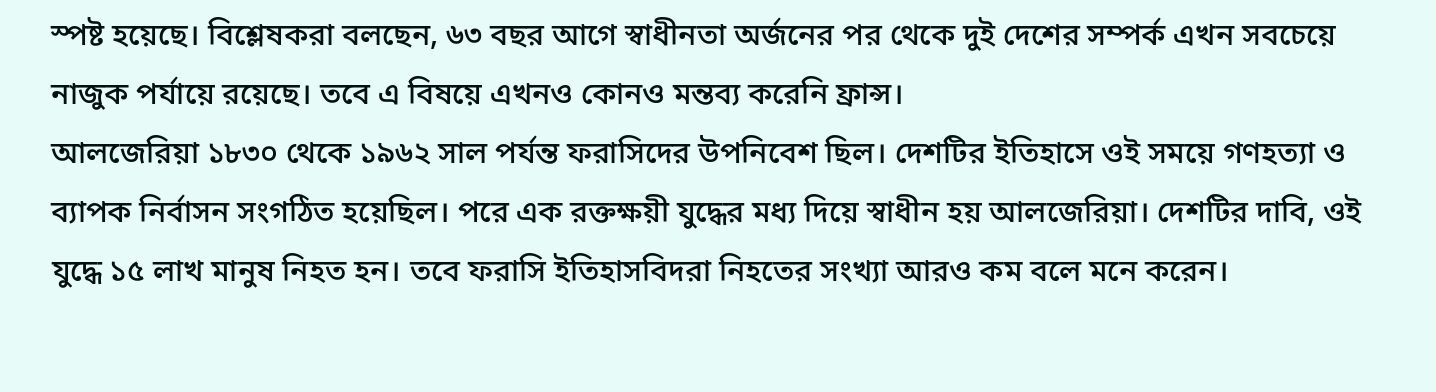স্পষ্ট হয়েছে। বিশ্লেষকরা বলছেন, ৬৩ বছর আগে স্বাধীনতা অর্জনের পর থেকে দুই দেশের সম্পর্ক এখন সবচেয়ে নাজুক পর্যায়ে রয়েছে। তবে এ বিষয়ে এখনও কোনও মন্তব্য করেনি ফ্রান্স।
আলজেরিয়া ১৮৩০ থেকে ১৯৬২ সাল পর্যন্ত ফরাসিদের উপনিবেশ ছিল। দেশটির ইতিহাসে ওই সময়ে গণহত্যা ও ব্যাপক নির্বাসন সংগঠিত হয়েছিল। পরে এক রক্তক্ষয়ী যুদ্ধের মধ্য দিয়ে স্বাধীন হয় আলজেরিয়া। দেশটির দাবি, ওই যুদ্ধে ১৫ লাখ মানুষ নিহত হন। তবে ফরাসি ইতিহাসবিদরা নিহতের সংখ্যা আরও কম বলে মনে করেন।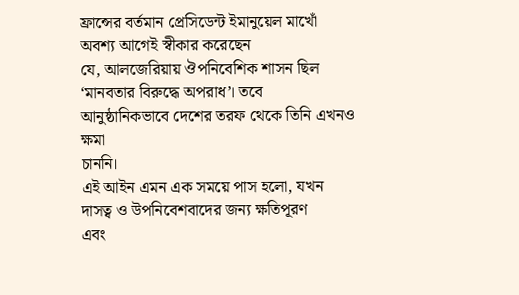ফ্রান্সের বর্তমান প্রেসিডেন্ট ইমানুয়েল মাখোঁ অবশ্য আগেই স্বীকার করেছেন
যে, আলজেরিয়ায় ঔপনিবেশিক শাসন ছিল ‘মানবতার বিরুদ্ধে অপরাধ’। তবে আনুষ্ঠানিকভাবে দেশের তরফ থেকে তিনি এখনও ক্ষমা
চাননি।
এই আইন এমন এক সময়ে পাস হলো, যখন দাসত্ব ও উপনিবেশবাদের জন্য ক্ষতিপূরণ
এবং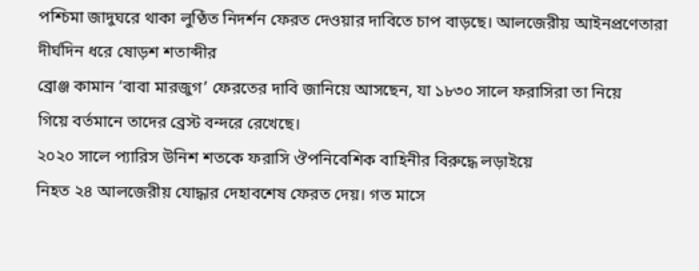পশ্চিমা জাদুঘরে থাকা লুণ্ঠিত নিদর্শন ফেরত দেওয়ার দাবিতে চাপ বাড়ছে। আলজেরীয় আইনপ্রণেতারা দীর্ঘদিন ধরে ষোড়শ শতাব্দীর
ব্রোঞ্জ কামান ‘বাবা মারজুগ’ ফেরতের দাবি জানিয়ে আসছেন, যা ১৮৩০ সালে ফরাসিরা তা নিয়ে
গিয়ে বর্তমানে তাদের ব্রেস্ট বন্দরে রেখেছে।
২০২০ সালে প্যারিস উনিশ শতকে ফরাসি ঔপনিবেশিক বাহিনীর বিরুদ্ধে লড়াইয়ে
নিহত ২৪ আলজেরীয় যোদ্ধার দেহাবশেষ ফেরত দেয়। গত মাসে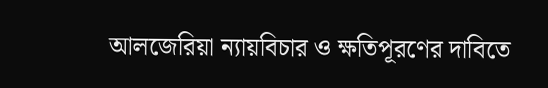আলজেরিয়া ন্যায়বিচার ও ক্ষতিপূরণের দাবিতে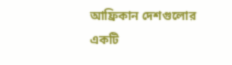আফ্রিকান দেশগুলোর একটি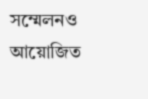সম্মেলনও আয়োজিত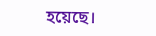হয়েছে।